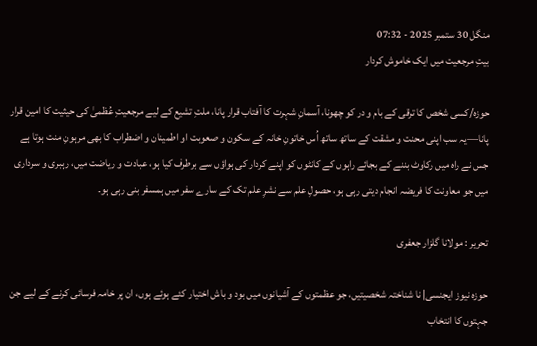منگل 30 ستمبر 2025 - 07:32
بیتِ مرجعیت میں ایک خاموش کردار

حوزہ/کسی شخص کا ترقی کے بام و در کو چھونا، آسمانِ شہرت کا آفتاب قرار پانا، ملتِ تشیع کے لیے مرجعیتِ عُظمیٰ کی حیثیت کا امین قرار پانا—یہ سب اپنی محنت و مشقت کے ساتھ ساتھ اُس خاتونِ خانہ کے سکون و صعوبت او اطمینان و اضطراب کا بھی مرہونِ منت ہوتا ہے جس نے راہ میں رکاوٹ بننے کے بجائے راہوں کے کانٹوں کو اپنے کردار کی ہواؤں سے برطرف کیا ہو، عبادت و ریاضت میں، رہبری و سرداری میں جو معاونت کا فریضہ انجام دیتی رہی ہو، حصولِ علم سے نشرِ علم تک کے سارے سفر میں ہمسفر بنی رہی ہو۔

تحریر : مولانا گلزار جعفری

حوزہ نیوز ایجنسی| نا شناختہ شخصیتیں، جو عظمتوں کے آشیانوں میں بود و باش اختیار کئے ہوئے ہوں، ان پر خامہ‌ فرسائی کرنے کے لیے جن جہتوں کا انتخاب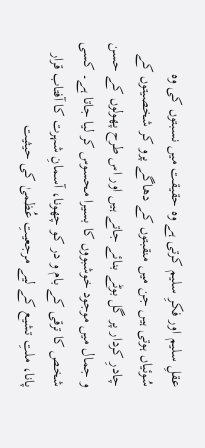عقلِ سلیم اور فکرِ سلیم کرتی ہے وہ حقیقت میں نسبتوں کی وہ سُوئیاں ہوتی ہیں جن میں منقبتوں کے دھاگے پرو کر شخصیتوں کے چادرِ کردار پر گل بوٹے بنائے جاتے ہیں اور اس طرح پھولوں کے حسن و جمال میں موجود خوشبووں کا بسیرا محسوس کر لیا جاتا ہے۔ کسی شخص کا ترقی کے بام و در کو چھونا، آسمانِ شہرت کا آفتاب قرار پانا، ملتِ تشیع کے لیے مرجعیتِ عُظمیٰ کی حیثیت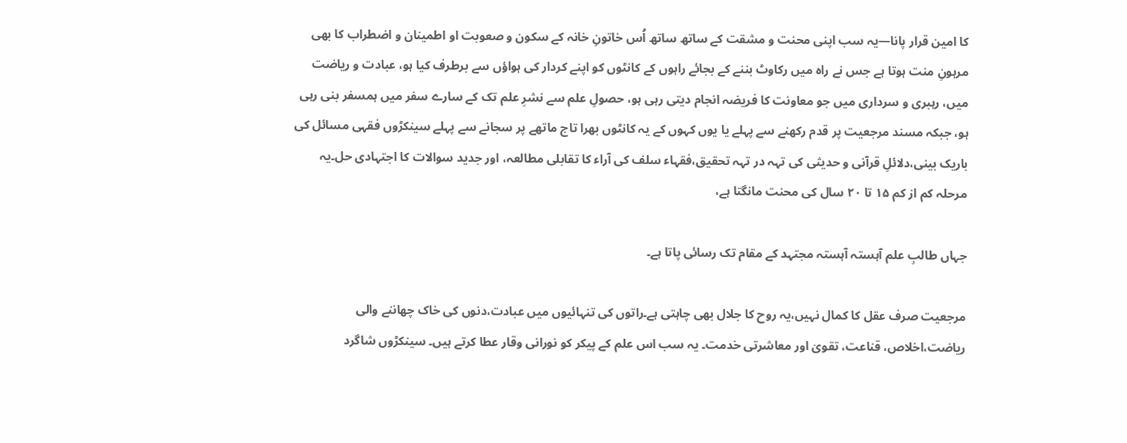کا امین قرار پانا—یہ سب اپنی محنت و مشقت کے ساتھ ساتھ اُس خاتونِ خانہ کے سکون و صعوبت او اطمینان و اضطراب کا بھی مرہونِ منت ہوتا ہے جس نے راہ میں رکاوٹ بننے کے بجائے راہوں کے کانٹوں کو اپنے کردار کی ہواؤں سے برطرف کیا ہو، عبادت و ریاضت میں، رہبری و سرداری میں جو معاونت کا فریضہ انجام دیتی رہی ہو، حصولِ علم سے نشرِ علم تک کے سارے سفر میں ہمسفر بنی رہی ہو، جبکہ مسند مرجعیت پر قدم رکھنے سے پہلے یا یوں کہوں کے یہ کانٹوں بھرا تاج ماتھے پر سجانے سے پہلے سینکڑوں فقہی مسائل کی باریک بینی،دلائلِ قرآنی و حدیثی کی تہہ در تہہ تحقیق،فقہاء سلف کی آراء کا تقابلی مطالعہ، اور جدید سوالات کا اجتہادی حل۔یہ مرحلہ کم از کم ۱۵ تا ۲۰ سال کی محنت مانگتا ہے،

جہاں طالبِ علم آہستہ آہستہ مجتہد کے مقام تک رسائی پاتا ہے۔

مرجعیت صرف عقل کا کمال نہیں،یہ روح کا جلال بھی چاہتی ہے۔راتوں کی تنہائیوں میں عبادت،دنوں کی خاک چھاننے والی ریاضت،اخلاص، قناعت، تقویٰ اور معاشرتی خدمت۔ یہ سب اس علم کے پیکر کو نورانی وقار عطا کرتے ہیں۔ سینکڑوں شاگرد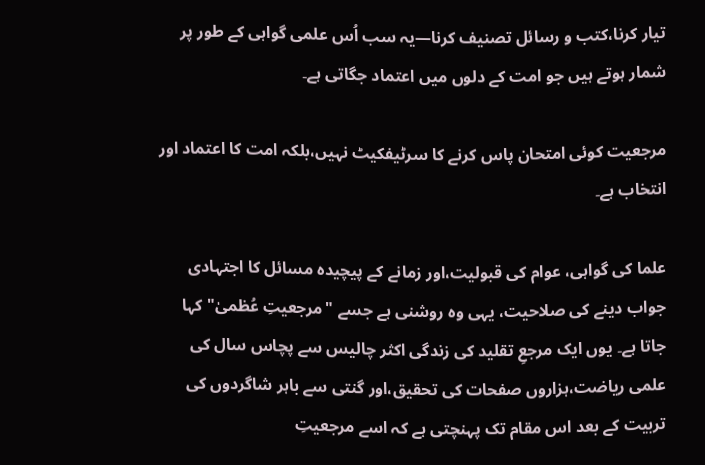تیار کرنا،کتب و رسائل تصنیف کرنا—یہ سب اُس علمی گواہی کے طور پر شمار ہوتے ہیں جو امت کے دلوں میں اعتماد جگاتی ہے۔

مرجعیت کوئی امتحان پاس کرنے کا سرٹیفکیٹ نہیں،بلکہ امت کا اعتماد اور انتخاب ہے۔

علما کی گواہی، عوام کی قبولیت،اور زمانے کے پیچیدہ مسائل کا اجتہادی جواب دینے کی صلاحیت، یہی وہ روشنی ہے جسے "مرجعیتِ عُظمیٰ" کہا جاتا ہے۔ یوں ایک مرجعِ تقلید کی زندگی اکثر چالیس سے پچاس سال کی علمی ریاضت،ہزاروں صفحات کی تحقیق،اور گنتی سے باہر شاگردوں کی تربیت کے بعد اس مقام تک پہنچتی ہے کہ اسے مرجعیتِ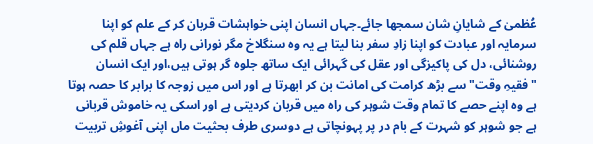عُظمیٰ کے شایانِ شان سمجھا جائے۔جہاں انسان اپنی خواہشات قربان کر کے علم کو اپنا سرمایہ اور عبادت کو اپنا زادِ سفر بنا لیتا ہے یہ وہ سنگلاخ مگر نورانی راہ ہے جہاں قلم کی روشنائی، دل کی پاکیزگی اور عقل کی گہرائی ایک ساتھ جلوہ گر ہوتی ہیں،اور ایک انسان "فقیہِ وقت" سے بڑھ کرامت کی امانت بن کر ابھرتا ہے اور اس میں زوجہ کا برابر کا حصہ ہوتا ہے وہ اپنے حصے کا تمام وقت شوہر کی راہ میں قربان کردیتی ہے اور اسکی یہ خاموش قربانی ہے جو شوہر کو شہرت کے بام در پر پہونچاتی ہے دوسری طرف بحثیت ماں اپنی آغوشِ تربیت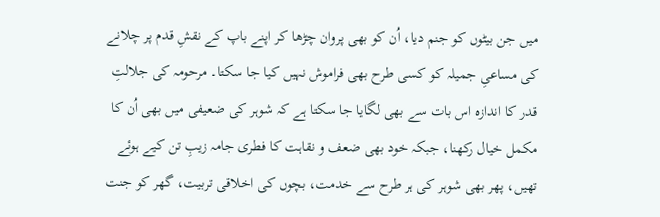میں جن بیٹوں کو جنم دیا، اُن کو بھی پروان چڑھا کر اپنے باپ کے نقشِ قدم پر چلانے کی مساعیِ جمیلہ کو کسی طرح بھی فراموش نہیں کیا جا سکتا۔ مرحومہ کی جلالتِ قدر کا اندازہ اس بات سے بھی لگایا جا سکتا ہے کہ شوہر کی ضعیفی میں بھی اُن کا مکمل خیال رکھنا، جبکہ خود بھی ضعف و نقاہت کا فطری جامہ زیبِ تن کیے ہوئے تھیں، پھر بھی شوہر کی ہر طرح سے خدمت، بچوں کی اخلاقی تربیت، گھر کو جنت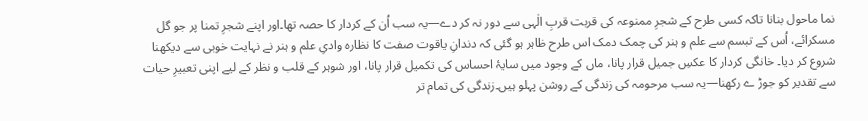نما ماحول بنانا تاکہ کسی طرح کے شجرِ ممنوعہ کی قربت قربِ الٰہی سے دور نہ کر دے—یہ سب اُن کے کردار کا حصہ تھا۔اور اپنے شجرِ تمنا پر جو گل مسکرائے، اُس کے تبسم سے علم و ہنر کی چمک دمک اس طرح ظاہر ہو گئی کہ دندانِ یاقوت صفت کا نظارہ وادیِ علم و ہنر نے نہایت خوبی سے دیکھنا شروع کر دیا۔ خانگی کردار کا عکسِ جمیل قرار پانا، ماں کے وجود میں سایۂ احساس کی تکمیل قرار پانا، اور شوہر کے قلب و نظر کے لیے اپنی تعبیرِ حیات سے تقدیر کو جوڑ ے رکھنا—یہ سب مرحومہ کی زندگی کے روشن پہلو ہیں۔زندگی کی تمام تر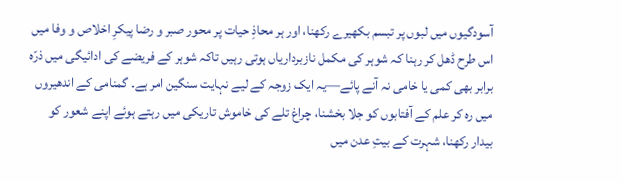آسودگیوں میں لبوں پر تبسم بکھیرے رکھنا، اور ہر محاذِ حیات پر محور صبر و رضا پیکرِ اخلاص و وفا میں اس طرح ڈھل کر رہنا کہ شوہر کی مکمل نازبرداریاں ہوتی رہیں تاکہ شوہر کے فریضے کی ادائیگی میں ذرّہ برابر بھی کمی یا خامی نہ آنے پائے—یہ ایک زوجہ کے لیے نہایت سنگین امر ہے۔ گمنامی کے اندھیروں میں رہ کر علم کے آفتابوں کو جلا بخشنا، چراغ تلے کی خاموش تاریکی میں رہتے ہوئے اپنے شعور کو بیدار رکھنا، شہرت کے بیتِ عدن میں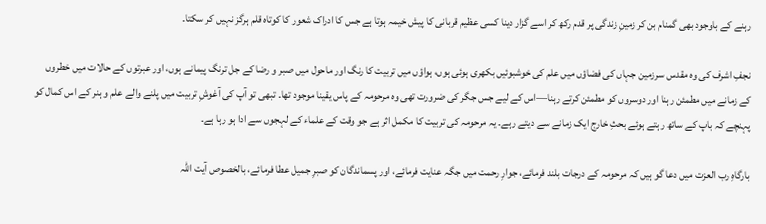رہنے کے باوجود بھی گمنام بن کر زمینِ زندگی پر قدم رکھ کر اسے گزار دینا کسی عظیم قربانی کا پیش خیمہ ہوتا ہے جس کا ادراک شعور کا کوتاہ قلم ہرگز نہیں کر سکتا۔

نجفِ اشرف کی وہ مقدس سرزمین جہاں کی فضاؤں میں علم کی خوشبوئیں بکھری ہوئی ہوں، ہواؤں میں تربیت کا رنگ اور ماحول میں صبر و رضا کے جل ترنگ پیمانے ہوں، اور عبرتوں کے حالات میں خطروں کے زمانے میں مطمئن رہنا اور دوسروں کو مطمئن کرتے رہنا—اس کے لیے جس جگر کی ضرورت تھی وہ مرحومہ کے پاس یقینا موجود تھا۔ تبھی تو آپ کی آغوشِ تربیت میں پلنے والے علم و ہنر کے اس کمال کو پہنچے کہ باپ کے ساتھ رہتے ہوئے بحثِ خارج ایک زمانے سے دیتے رہے۔ یہ مرحومہ کی تربیت کا مکمل اثر ہے جو وقت کے علماء کے لہجوں سے ادا ہو رہا ہے۔

بارگاہِ رب العزت میں دعا گو ہیں کہ مرحومہ کے درجات بلند فرمائے، جوارِ رحمت میں جگہ عنایت فرمائے، اور پسماندگان کو صبرِ جمیل عطا فرمائے، بالخصوص آیت اللہ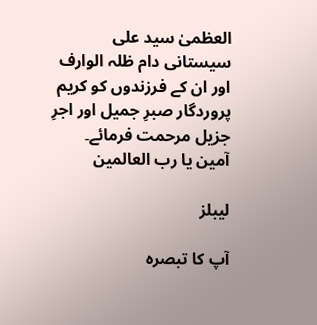العظمیٰ سید علی سیستانی دام ظلہ الوارف اور ان کے فرزندوں کو کریم پروردگار صبرِ جمیل اور اجرِ جزیل مرحمت فرمائے۔
آمین یا رب العالمین

لیبلز

آپ کا تبصرہ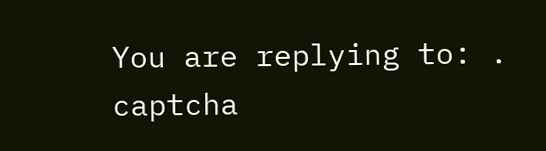You are replying to: .
captcha